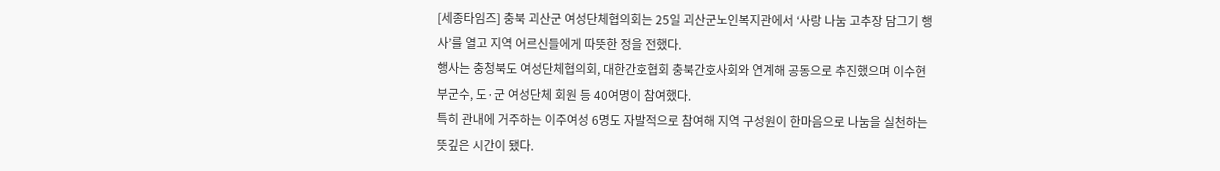[세종타임즈] 충북 괴산군 여성단체협의회는 25일 괴산군노인복지관에서 ‘사랑 나눔 고추장 담그기 행사’를 열고 지역 어르신들에게 따뜻한 정을 전했다.
행사는 충청북도 여성단체협의회, 대한간호협회 충북간호사회와 연계해 공동으로 추진했으며 이수현 부군수, 도·군 여성단체 회원 등 40여명이 참여했다.
특히 관내에 거주하는 이주여성 6명도 자발적으로 참여해 지역 구성원이 한마음으로 나눔을 실천하는 뜻깊은 시간이 됐다.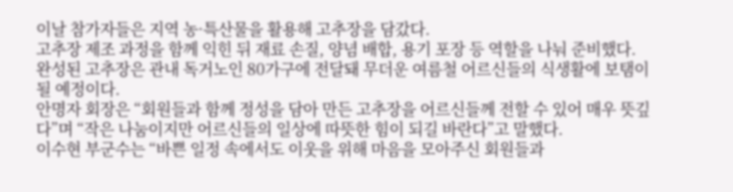이날 참가자들은 지역 농·특산물을 활용해 고추장을 담갔다.
고추장 제조 과정을 함께 익힌 뒤 재료 손질, 양념 배합, 용기 포장 등 역할을 나눠 준비했다.
완성된 고추장은 관내 독거노인 80가구에 전달돼 무더운 여름철 어르신들의 식생활에 보탬이 될 예정이다.
안명자 회장은 “회원들과 함께 정성을 담아 만든 고추장을 어르신들께 전할 수 있어 매우 뜻깊다”며 “작은 나눔이지만 어르신들의 일상에 따뜻한 힘이 되길 바란다”고 말했다.
이수현 부군수는 “바쁜 일정 속에서도 이웃을 위해 마음을 모아주신 회원들과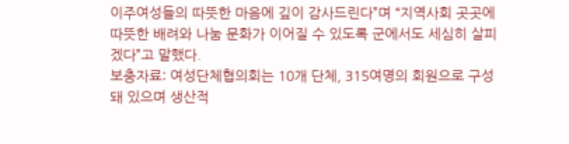이주여성들의 따뜻한 마음에 깊이 감사드린다”며 “지역사회 곳곳에 따뜻한 배려와 나눔 문화가 이어질 수 있도록 군에서도 세심히 살피겠다”고 말했다.
보충자료: 여성단체협의회는 10개 단체, 315여명의 회원으로 구성돼 있으며 생산적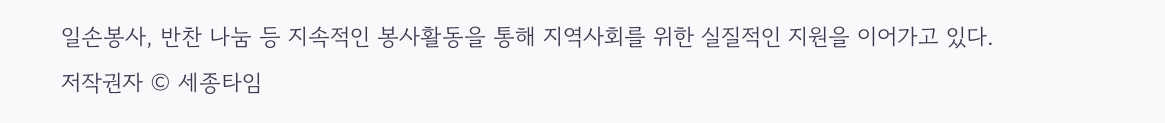일손봉사, 반찬 나눔 등 지속적인 봉사활동을 통해 지역사회를 위한 실질적인 지원을 이어가고 있다.
저작권자 © 세종타임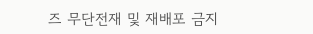즈 무단전재 및 재배포 금지